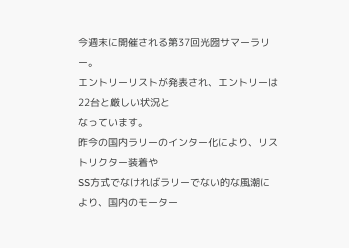今週末に開催される第37回光圀サマーラリー。
エントリーリストが発表され、エントリーは22台と厳しい状況と
なっています。
昨今の国内ラリーのインター化により、リストリクター装着や
SS方式でなければラリーでない的な風潮により、国内のモーター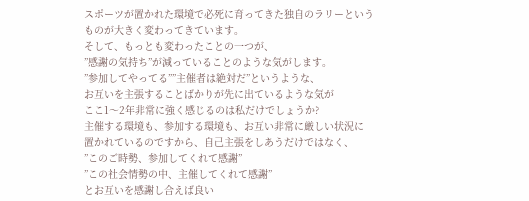スポーツが置かれた環境で必死に育ってきた独自のラリーという
ものが大きく変わってきています。
そして、もっとも変わったことの一つが、
”感謝の気持ち”が減っていることのような気がします。
”参加してやってる””主催者は絶対だ”というような、
お互いを主張することばかりが先に出ているような気が
ここ1〜2年非常に強く感じるのは私だけでしょうか?
主催する環境も、参加する環境も、お互い非常に厳しい状況に
置かれているのですから、自己主張をしあうだけではなく、
”このご時勢、参加してくれて感謝”
”この社会情勢の中、主催してくれて感謝”
とお互いを感謝し合えば良い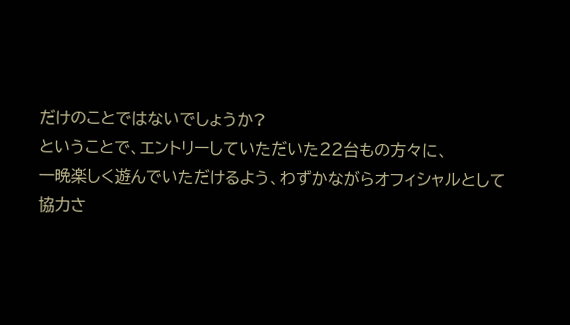だけのことではないでしょうか?
ということで、エントリーしていただいた22台もの方々に、
一晩楽しく遊んでいただけるよう、わずかながらオフィシャルとして
協力さ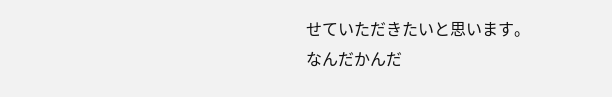せていただきたいと思います。
なんだかんだ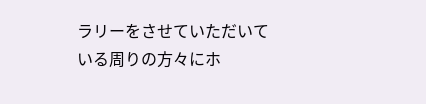ラリーをさせていただいている周りの方々にホ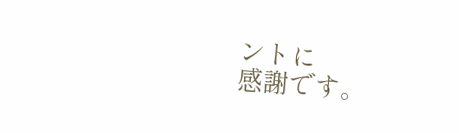ントに
感謝です。